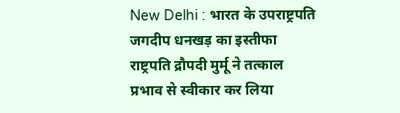New Delhi : भारत के उपराष्ट्रपति जगदीप धनखड़ का इस्तीफा राष्ट्रपति द्रौपदी मुर्मू ने तत्काल प्रभाव से स्वीकार कर लिया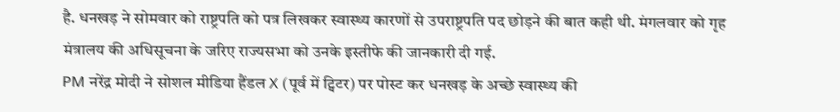है. धनखड़ ने सोमवार को राष्ट्रपति को पत्र लिखकर स्वास्थ्य कारणों से उपराष्ट्रपति पद छोड़ने की बात कही थी. मंगलवार को गृह मंत्रालय की अधिसूचना के जरिए राज्यसभा को उनके इस्तीफे की जानकारी दी गई.
PM नरेंद्र मोदी ने सोशल मीडिया हैंडल X (पूर्व में ट्विटर) पर पोस्ट कर धनखड़ के अच्छे स्वास्थ्य की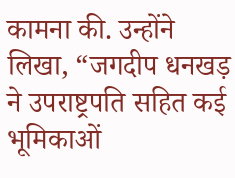कामना की. उन्होंने लिखा, “जगदीप धनखड़ ने उपराष्ट्रपति सहित कई भूमिकाओं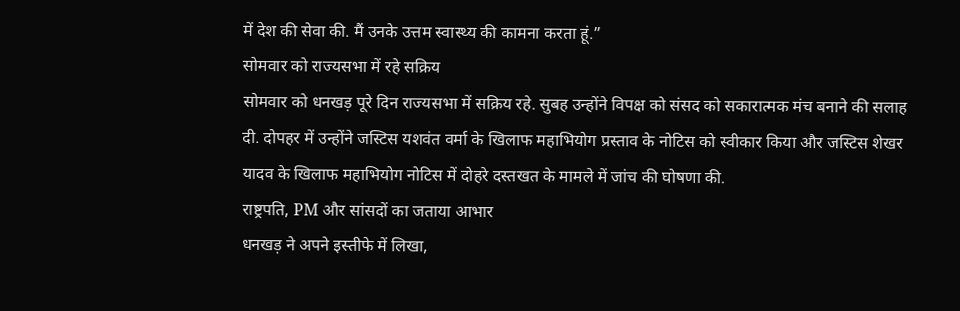में देश की सेवा की. मैं उनके उत्तम स्वास्थ्य की कामना करता हूं.”
सोमवार को राज्यसभा में रहे सक्रिय
सोमवार को धनखड़ पूरे दिन राज्यसभा में सक्रिय रहे. सुबह उन्होंने विपक्ष को संसद को सकारात्मक मंच बनाने की सलाह दी. दोपहर में उन्होंने जस्टिस यशवंत वर्मा के खिलाफ महाभियोग प्रस्ताव के नोटिस को स्वीकार किया और जस्टिस शेखर यादव के खिलाफ महाभियोग नोटिस में दोहरे दस्तखत के मामले में जांच की घोषणा की.
राष्ट्रपति, PM और सांसदों का जताया आभार
धनखड़ ने अपने इस्तीफे में लिखा,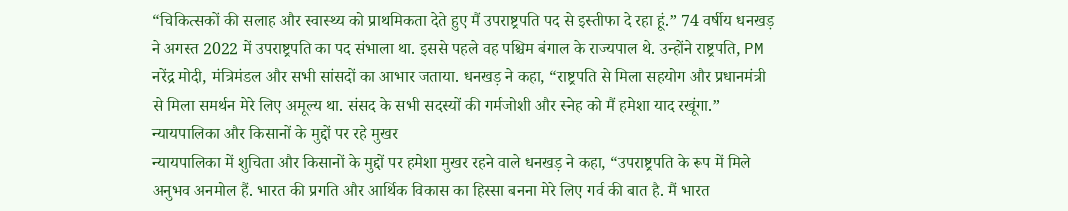“चिकित्सकों की सलाह और स्वास्थ्य को प्राथमिकता देते हुए मैं उपराष्ट्रपति पद से इस्तीफा दे रहा हूं.” 74 वर्षीय धनखड़ ने अगस्त 2022 में उपराष्ट्रपति का पद संभाला था. इससे पहले वह पश्चिम बंगाल के राज्यपाल थे. उन्होंने राष्ट्रपति, PM नरेंद्र मोदी, मंत्रिमंडल और सभी सांसदों का आभार जताया. धनखड़ ने कहा, “राष्ट्रपति से मिला सहयोग और प्रधानमंत्री से मिला समर्थन मेरे लिए अमूल्य था. संसद के सभी सदस्यों की गर्मजोशी और स्नेह को मैं हमेशा याद रखूंगा.”
न्यायपालिका और किसानों के मुद्दों पर रहे मुखर
न्यायपालिका में शुचिता और किसानों के मुद्दों पर हमेशा मुखर रहने वाले धनखड़ ने कहा, “उपराष्ट्रपति के रूप में मिले अनुभव अनमोल हैं. भारत की प्रगति और आर्थिक विकास का हिस्सा बनना मेरे लिए गर्व की बात है. मैं भारत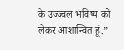के उज्ज्वल भविष्य को लेकर आशान्वित हूं.”